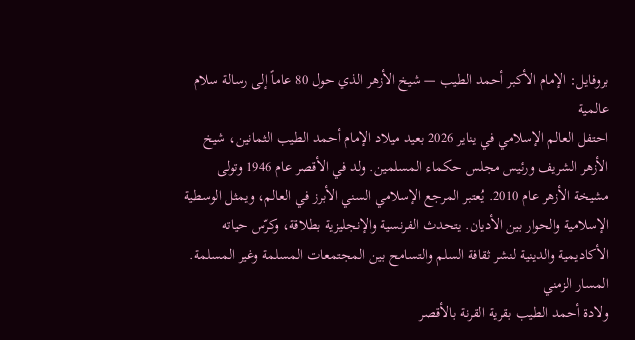بروفايل: الإمام الأكبر أحمد الطيب — شيخ الأزهر الذي حول 80 عاماً إلى رسالة سلام عالمية
احتفل العالم الإسلامي في يناير 2026 بعيد ميلاد الإمام أحمد الطيب الثمانين، شيخ الأزهر الشريف ورئيس مجلس حكماء المسلمين. ولد في الأقصر عام 1946 وتولى مشيخة الأزهر عام 2010. يُعتبر المرجع الإسلامي السني الأبرز في العالم، ويمثل الوسطية الإسلامية والحوار بين الأديان. يتحدث الفرنسية والإنجليزية بطلاقة، وكرّس حياته الأكاديمية والدينية لنشر ثقافة السلم والتسامح بين المجتمعات المسلمة وغير المسلمة.
المسار الزمني
ولادة أحمد الطيب بقرية القرنة بالأقصر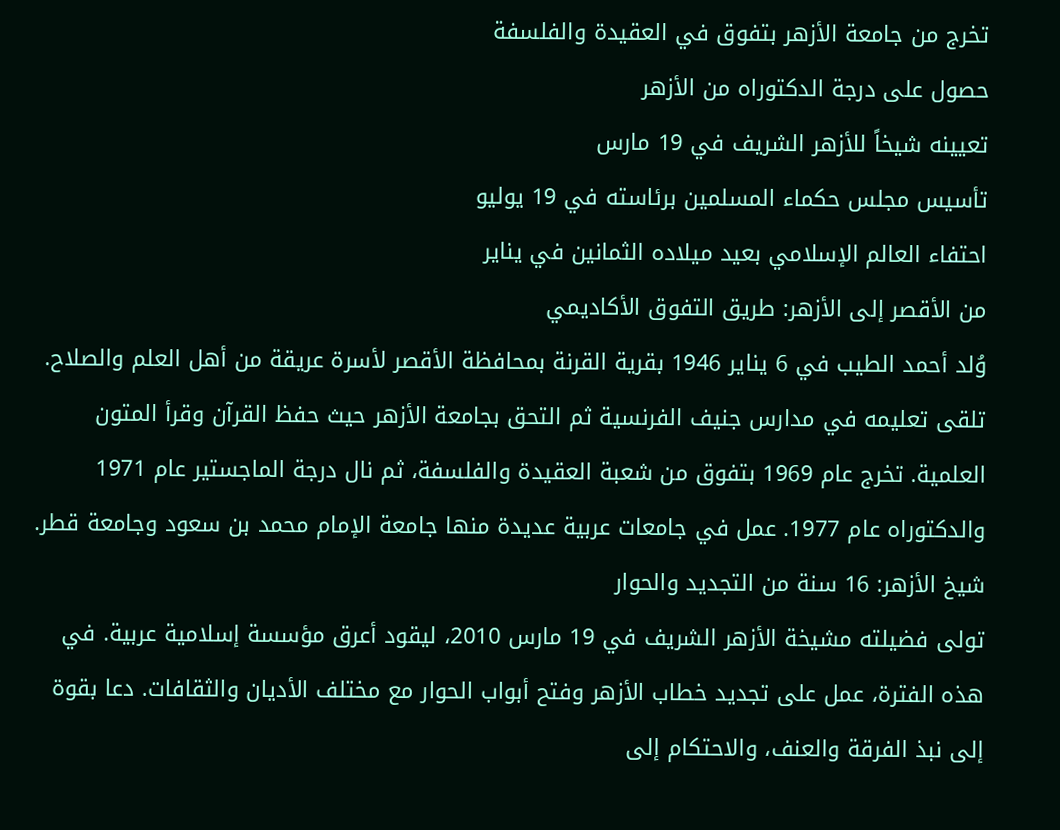تخرج من جامعة الأزهر بتفوق في العقيدة والفلسفة
حصول على درجة الدكتوراه من الأزهر
تعيينه شيخاً للأزهر الشريف في 19 مارس
تأسيس مجلس حكماء المسلمين برئاسته في 19 يوليو
احتفاء العالم الإسلامي بعيد ميلاده الثمانين في يناير
من الأقصر إلى الأزهر: طريق التفوق الأكاديمي
وُلد أحمد الطيب في 6 يناير 1946 بقرية القرنة بمحافظة الأقصر لأسرة عريقة من أهل العلم والصلاح. تلقى تعليمه في مدارس جنيف الفرنسية ثم التحق بجامعة الأزهر حيث حفظ القرآن وقرأ المتون العلمية. تخرج عام 1969 بتفوق من شعبة العقيدة والفلسفة، ثم نال درجة الماجستير عام 1971 والدكتوراه عام 1977. عمل في جامعات عربية عديدة منها جامعة الإمام محمد بن سعود وجامعة قطر.
شيخ الأزهر: 16 سنة من التجديد والحوار
تولى فضيلته مشيخة الأزهر الشريف في 19 مارس 2010، ليقود أعرق مؤسسة إسلامية عربية. في هذه الفترة، عمل على تجديد خطاب الأزهر وفتح أبواب الحوار مع مختلف الأديان والثقافات. دعا بقوة إلى نبذ الفرقة والعنف، والاحتكام إلى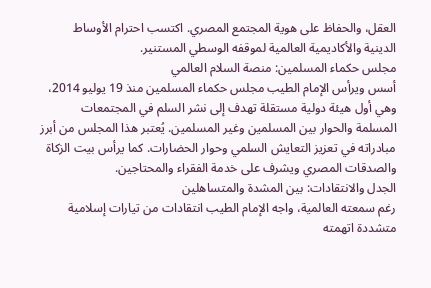العقل، والحفاظ على هوية المجتمع المصري. اكتسب احترام الأوساط الدينية والأكاديمية العالمية لموقفه الوسطي المستنير.
مجلس حكماء المسلمين: منصة السلام العالمي
أسس ويرأس الإمام الطيب مجلس حكماء المسلمين منذ 19 يوليو 2014، وهي أول هيئة دولية مستقلة تهدف إلى نشر السلم في المجتمعات المسلمة والحوار بين المسلمين وغير المسلمين. يُعتبر هذا المجلس من أبرز مبادراته في تعزيز التعايش السلمي وحوار الحضارات. كما يرأس بيت الزكاة والصدقات المصري ويشرف على خدمة الفقراء والمحتاجين.
الجدل والانتقادات: بين المشدة والمتساهلين
رغم سمعته العالمية، واجه الإمام الطيب انتقادات من تيارات إسلامية متشددة اتهمته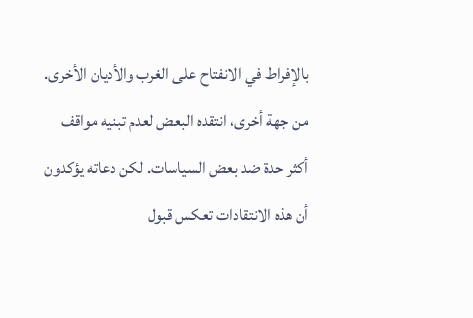بالإفراط في الانفتاح على الغرب والأديان الأخرى. من جهة أخرى، انتقده البعض لعدم تبنيه مواقف أكثر حدة ضد بعض السياسات. لكن دعاته يؤكدون أن هذه الانتقادات تعكس قبول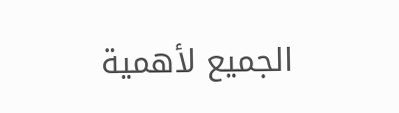الجميع لأهمية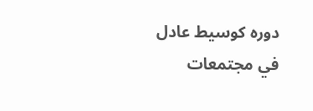دوره كوسيط عادل في مجتمعات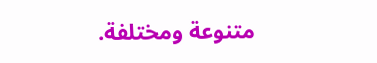متنوعة ومختلفة.